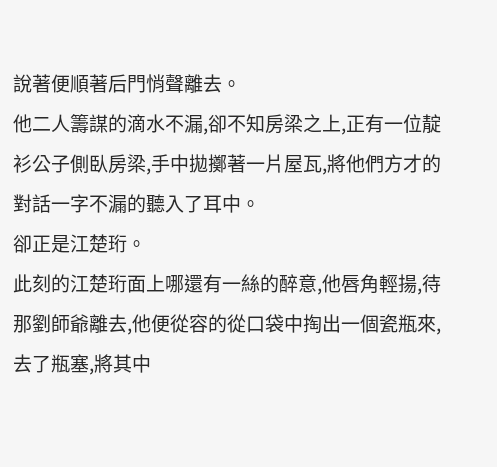說著便順著后門悄聲離去。
他二人籌謀的滴水不漏,卻不知房梁之上,正有一位靛衫公子側臥房梁,手中拋擲著一片屋瓦,將他們方才的對話一字不漏的聽入了耳中。
卻正是江楚珩。
此刻的江楚珩面上哪還有一絲的醉意,他唇角輕揚,待那劉師爺離去,他便從容的從口袋中掏出一個瓷瓶來,去了瓶塞,將其中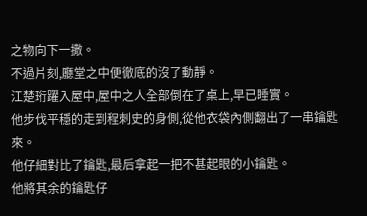之物向下一撒。
不過片刻,廳堂之中便徹底的沒了動靜。
江楚珩躍入屋中,屋中之人全部倒在了桌上,早已睡實。
他步伐平穩的走到程刺史的身側,從他衣袋內側翻出了一串鑰匙來。
他仔細對比了鑰匙,最后拿起一把不甚起眼的小鑰匙。
他將其余的鑰匙仔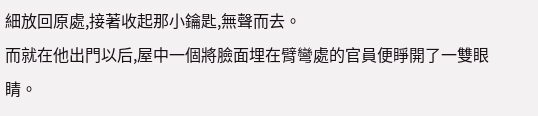細放回原處,接著收起那小鑰匙,無聲而去。
而就在他出門以后,屋中一個將臉面埋在臂彎處的官員便睜開了一雙眼睛。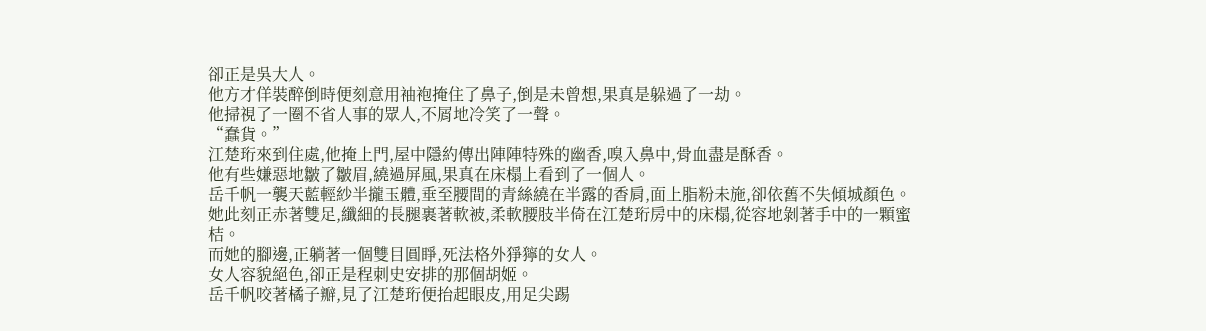卻正是吳大人。
他方才佯裝醉倒時便刻意用袖袍掩住了鼻子,倒是未曾想,果真是躲過了一劫。
他掃視了一圈不省人事的眾人,不屑地冷笑了一聲。
“蠢貨。”
江楚珩來到住處,他掩上門,屋中隱約傳出陣陣特殊的幽香,嗅入鼻中,骨血盡是酥香。
他有些嫌惡地皺了皺眉,繞過屏風,果真在床榻上看到了一個人。
岳千帆一襲天藍輕紗半攏玉體,垂至腰間的青絲繞在半露的香肩,面上脂粉未施,卻依舊不失傾城顏色。
她此刻正赤著雙足,纖細的長腿裹著軟被,柔軟腰肢半倚在江楚珩房中的床榻,從容地剝著手中的一顆蜜桔。
而她的腳邊,正躺著一個雙目圓睜,死法格外猙獰的女人。
女人容貌絕色,卻正是程刺史安排的那個胡姬。
岳千帆咬著橘子瓣,見了江楚珩便抬起眼皮,用足尖踢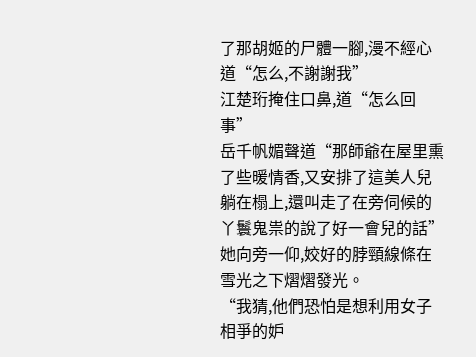了那胡姬的尸體一腳,漫不經心道“怎么,不謝謝我”
江楚珩掩住口鼻,道“怎么回事”
岳千帆媚聲道“那師爺在屋里熏了些暖情香,又安排了這美人兒躺在榻上,還叫走了在旁伺候的丫鬟鬼祟的說了好一會兒的話”
她向旁一仰,姣好的脖頸線條在雪光之下熠熠發光。
“我猜,他們恐怕是想利用女子相爭的妒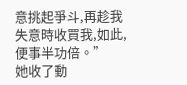意挑起爭斗,再趁我失意時收買我,如此,便事半功倍。”
她收了動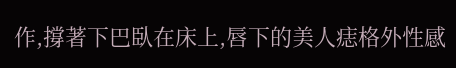作,撐著下巴臥在床上,唇下的美人痣格外性感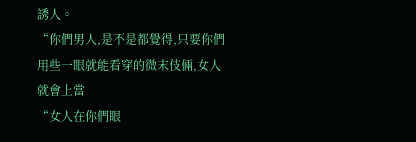誘人。
“你們男人,是不是都覺得,只要你們用些一眼就能看穿的微末伎倆,女人就會上當
“女人在你們眼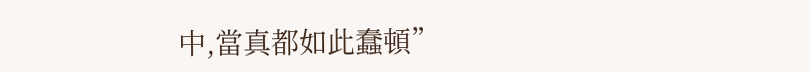中,當真都如此蠢頓”